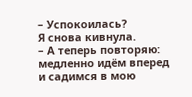– Успокоилась?
Я снова кивнула.
– А теперь повторяю: медленно идём вперед и садимся в мою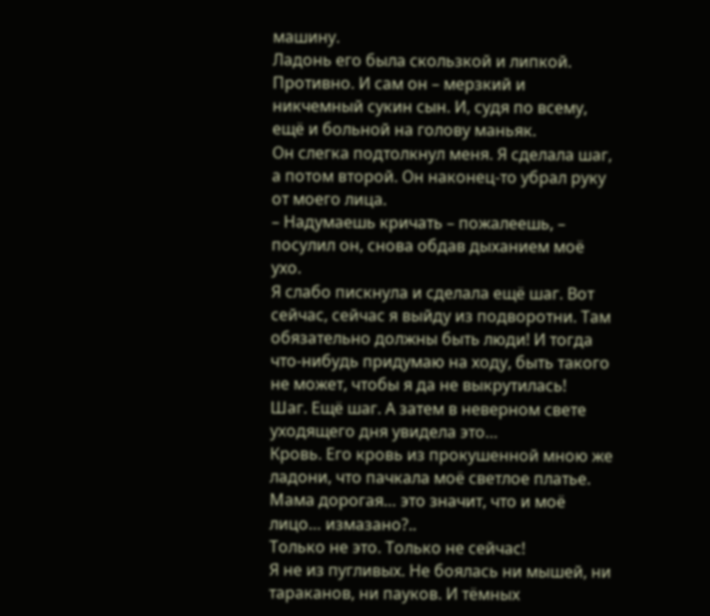машину.
Ладонь его была скользкой и липкой. Противно. И сам он – мерзкий и никчемный сукин сын. И, судя по всему, ещё и больной на голову маньяк.
Он слегка подтолкнул меня. Я сделала шаг, а потом второй. Он наконец-то убрал руку от моего лица.
– Надумаешь кричать – пожалеешь, – посулил он, снова обдав дыханием моё ухо.
Я слабо пискнула и сделала ещё шаг. Вот сейчас, сейчас я выйду из подворотни. Там обязательно должны быть люди! И тогда что-нибудь придумаю на ходу, быть такого не может, чтобы я да не выкрутилась!
Шаг. Ещё шаг. А затем в неверном свете уходящего дня увидела это…
Кровь. Его кровь из прокушенной мною же ладони, что пачкала моё светлое платье.
Мама дорогая… это значит, что и моё лицо… измазано?..
Только не это. Только не сейчас!
Я не из пугливых. Не боялась ни мышей, ни тараканов, ни пауков. И тёмных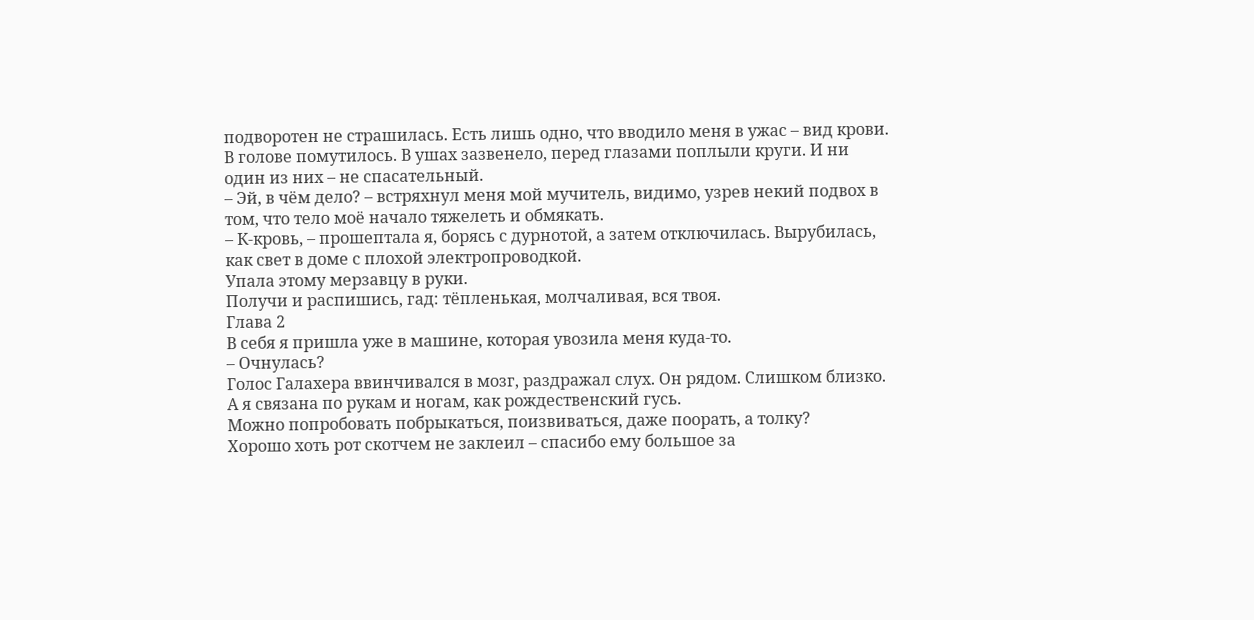подворотен не страшилась. Есть лишь одно, что вводило меня в ужас – вид крови.
В голове помутилось. В ушах зазвенело, перед глазами поплыли круги. И ни один из них – не спасательный.
– Эй, в чём дело? – встряхнул меня мой мучитель, видимо, узрев некий подвох в том, что тело моё начало тяжелеть и обмякать.
– К-кровь, – прошептала я, борясь с дурнотой, а затем отключилась. Вырубилась, как свет в доме с плохой электропроводкой.
Упала этому мерзавцу в руки.
Получи и распишись, гад: тёпленькая, молчаливая, вся твоя.
Глава 2
В себя я пришла уже в машине, которая увозила меня куда-то.
– Очнулась?
Голос Галахера ввинчивался в мозг, раздражал слух. Он рядом. Слишком близко. А я связана по рукам и ногам, как рождественский гусь.
Можно попробовать побрыкаться, поизвиваться, даже поорать, а толку?
Хорошо хоть рот скотчем не заклеил – спасибо ему большое за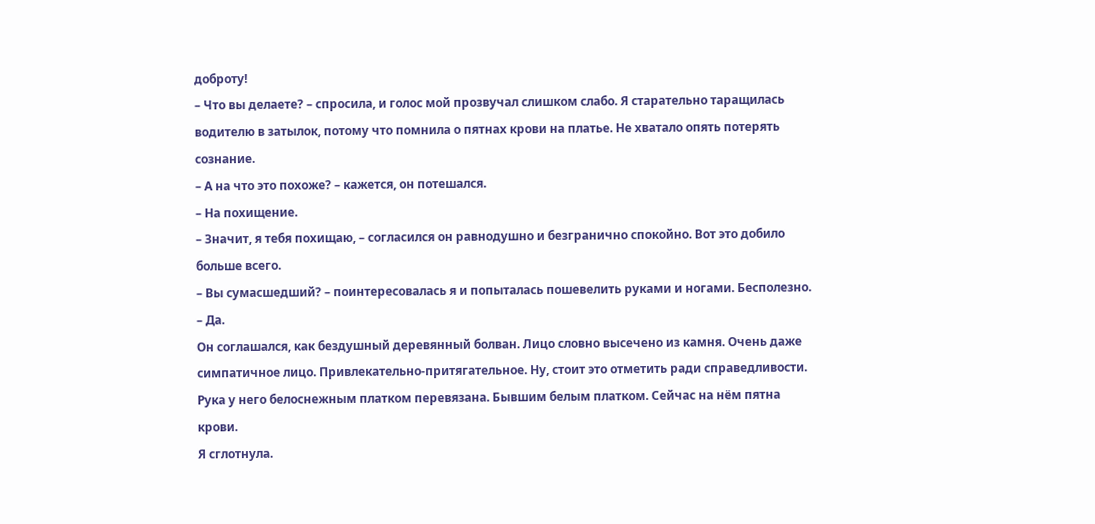доброту!
– Что вы делаете? – спросила, и голос мой прозвучал слишком слабо. Я старательно таращилась водителю в затылок, потому что помнила о пятнах крови на платье. Не хватало опять потерять сознание.
– А на что это похоже? – кажется, он потешался.
– На похищение.
– Значит, я тебя похищаю, – согласился он равнодушно и безгранично спокойно. Вот это добило больше всего.
– Вы сумасшедший? – поинтересовалась я и попыталась пошевелить руками и ногами. Бесполезно.
– Да.
Он соглашался, как бездушный деревянный болван. Лицо словно высечено из камня. Очень даже симпатичное лицо. Привлекательно-притягательное. Ну, стоит это отметить ради справедливости.
Рука у него белоснежным платком перевязана. Бывшим белым платком. Сейчас на нём пятна крови.
Я сглотнула.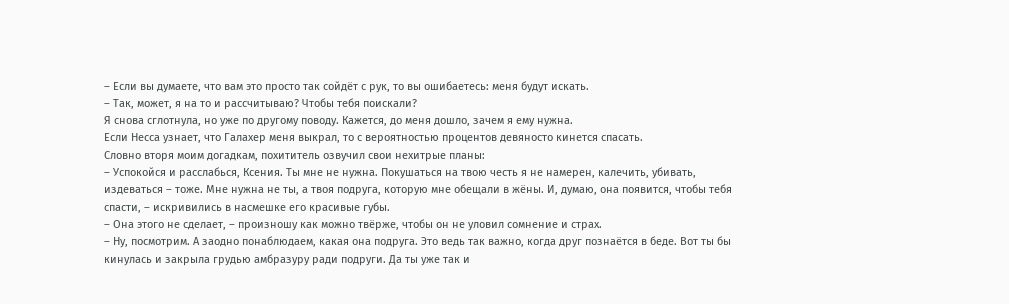– Если вы думаете, что вам это просто так сойдёт с рук, то вы ошибаетесь: меня будут искать.
– Так, может, я на то и рассчитываю? Чтобы тебя поискали?
Я снова сглотнула, но уже по другому поводу. Кажется, до меня дошло, зачем я ему нужна.
Если Несса узнает, что Галахер меня выкрал, то с вероятностью процентов девяносто кинется спасать.
Словно вторя моим догадкам, похититель озвучил свои нехитрые планы:
– Успокойся и расслабься, Ксения. Ты мне не нужна. Покушаться на твою честь я не намерен, калечить, убивать, издеваться – тоже. Мне нужна не ты, а твоя подруга, которую мне обещали в жёны. И, думаю, она появится, чтобы тебя спасти, – искривились в насмешке его красивые губы.
– Она этого не сделает, – произношу как можно твёрже, чтобы он не уловил сомнение и страх.
– Ну, посмотрим. А заодно понаблюдаем, какая она подруга. Это ведь так важно, когда друг познаётся в беде. Вот ты бы кинулась и закрыла грудью амбразуру ради подруги. Да ты уже так и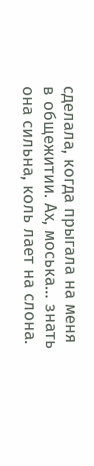сделала, когда прыгала на меня в общежитии. Ах, моська… знать она сильна, коль лает на слона.